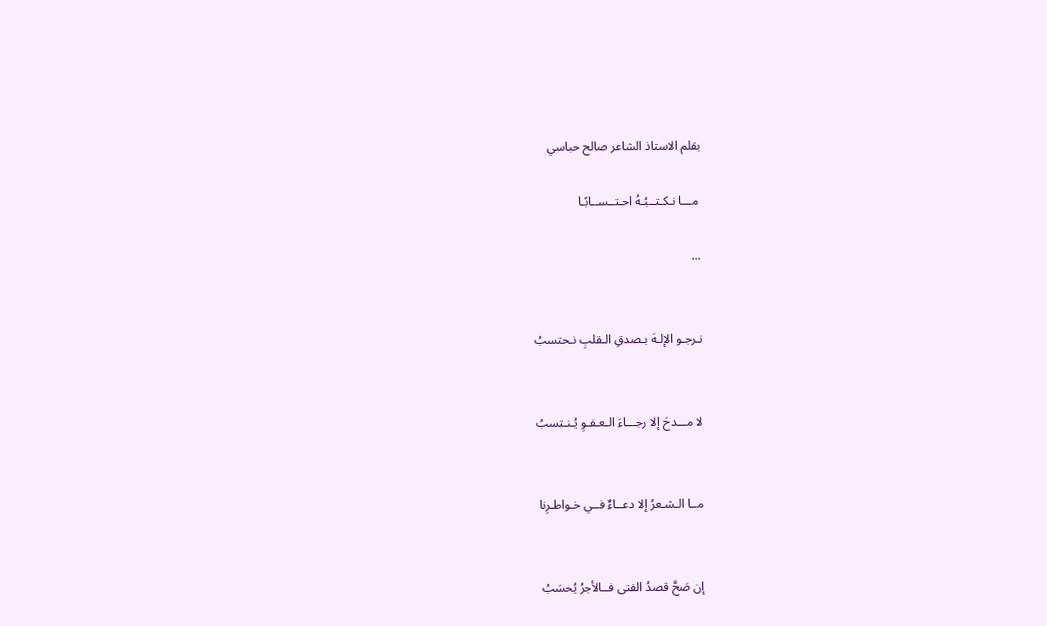بقلم الاستاذ الشاعر صالح حباسي

 مـــا نـكـتــبُـهُ احـتــســابًـا

...


نـرجـو الإلـهَ بـصدقِ الـقلبِ نـحتسبُ


لا مـــدحَ إلا رجـــاءَ الـعـفـوِ يُـنـتسبُ


مــا الـشـعرُ إلا دعــاءٌ فــي خـواطـرِنا


إن صَحَّ قصدُ الفتى فــالأجرُ يُحسَبُ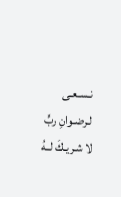نـسـعـى لـرضـوانِ ربٍّ لا شـريـكَ لــهُ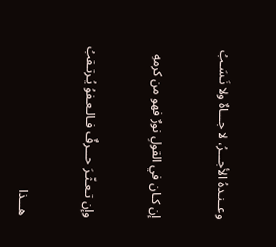وعــنـدهُ الأجـــرُ، لا جـــاهٌ ولا نَـسَـبُ


إن كـان في القولِ نورٌ فهو من كرمهِ


وإن تـعـثّـرَ حـــرفٌ فـالـعـفوُ يُـرتـقبُ


هـــذا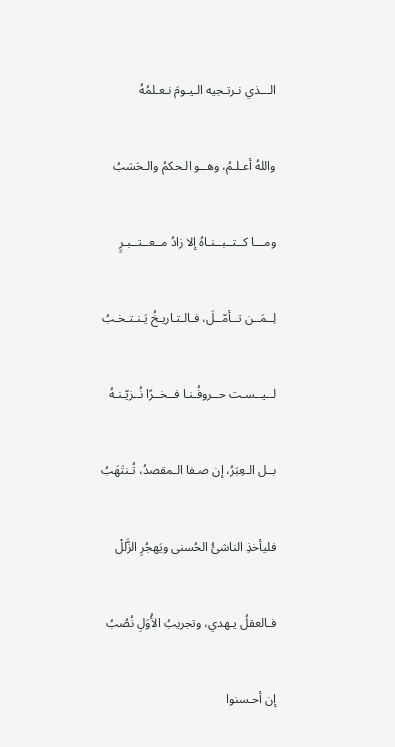الـــذي نـرتـجيه الـيـومَ نـعـلمُهُ


واللهُ أعـلـمُ، وهــو الـحكمُ والـحَسَبُ


ومـــا كــتــبــنـاهُ إلا زادُ مــعــتــبـرٍ


لِــمَــن تــأمّــلَ، فـالـتـاريـخُ يَـنـتـخـبُ


لــيــسـت حــروفُـنـا فــخــرًا نُــزيّـنـهُ


بــل الـعِبَرُ، إن صـفا الـمقصدُ، تُـنتَهَبُ


فليأخذِ الناشئُ الحُسنى ويَهجُرِ الزَّللْ


فـالعقلُ يـهدي، وتجريبُ الأُوَلِ نُصُبُ


إن أحـسنوا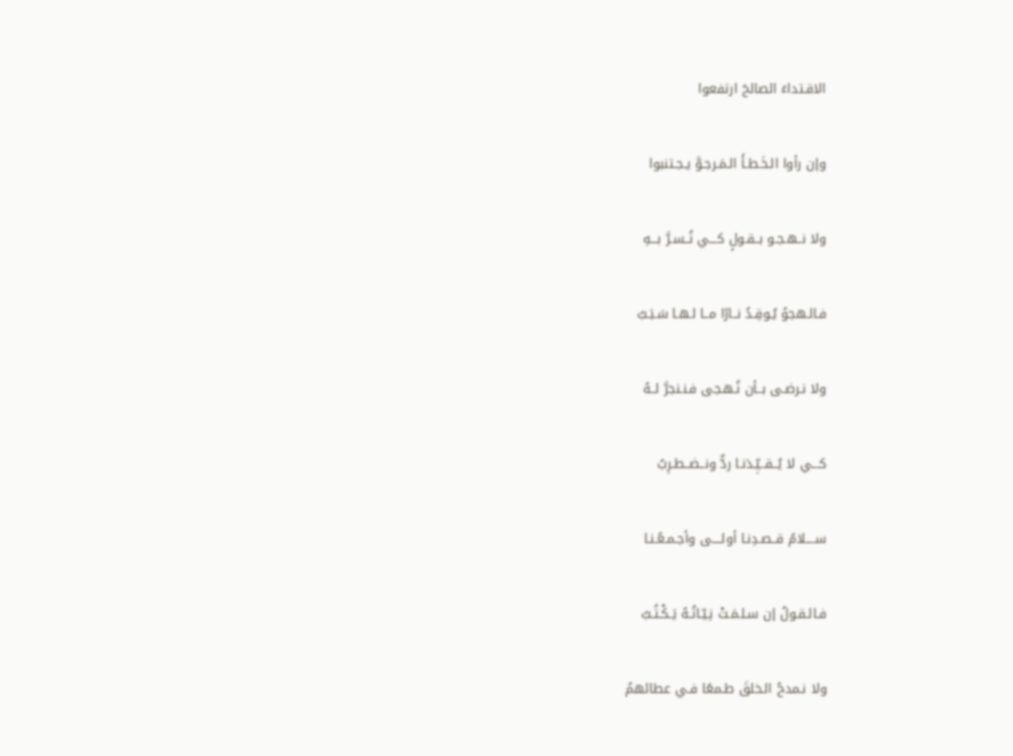الاقـتداءَ الصالحَ ارتفعوا


وإن رأوا الـخَـطـأَ الـمَـرجـوَّ يـجـتنبوا


ولا نــهـجـو بــقـولٍ كـــي نُــسـرَّ بـــهِ


فـالـهجوُ يُـوقِـدُ نــارًا مــا لـهـا سَـبَـبُ


ولا نـرضـى بــأن نُـهـجى فـنـنجرَّ لــهُ


كـــي لا يُــقــيِّـدَنـا ردٌّ ونــضــطـرِبُ


ســــلامُ قــصـدِنـا أولــــى وأجـمـعُـنـا


فـالـقـولُ إن سـلـمَـتْ نِـيّـاتُـهُ يَـكْـتُـبُ


ولا نـمدحُ الـخلقَ طـمعًا فـي عطائهمُ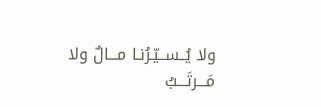ولا يُــســيّـرُنـا مـــالٌ ولا مَـــرتَـــبُ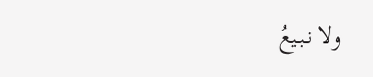ولا نـبـيعُ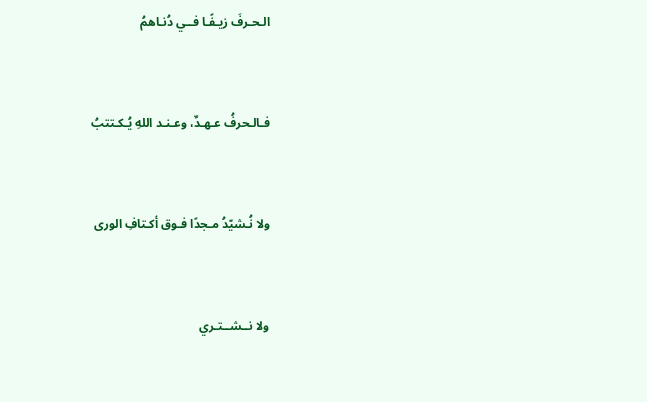الـحـرفَ زيـفًـا فــي دُنـاهمُ


فـالـحرفُ عـهـدٌ، وعـنـد اللهِ يُـكـتتبُ


ولا نُـشيّدُ مـجدًا فـوق أكـتافِ الورى


ولا نــشــتـري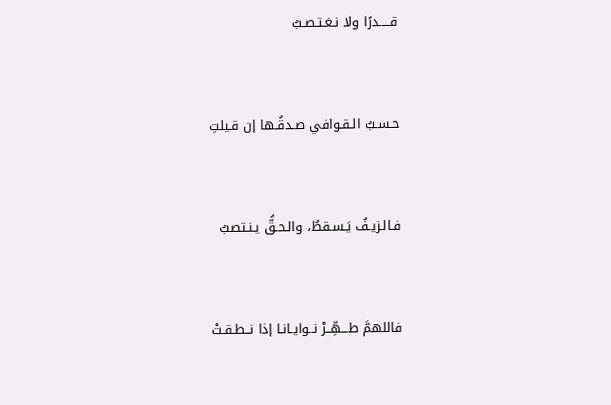قـــــدرًا ولا نـغـتـصـبُ


حـسـبُ الـقـوافي صـدقُـها إن قـيلتِ


فـالـزيـفُ يَـسـقطُ، والـحـقُّ يـنـتصبُ


فاللهمَّ طـــهِّــرْ نــوايـانـا إذا نــطـقـتْ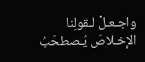واجـعـلْ لـقولِنا الإخـلاصَ يُـصطحَبُ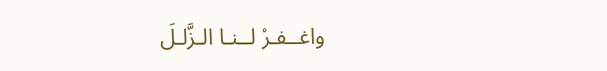واغــفـرْ لــنـا الـزَّلـلَ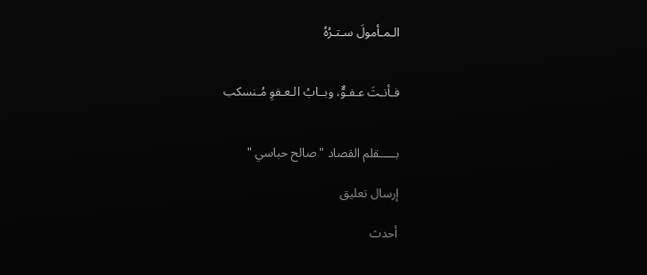الـمـأمولَ سـتـرُهُ


فـأنـتَ عـفـوٌّ، وبــابُ الـعـفوِ مُـنسكب


بـــــقلم القصاد "صالح حباسي "

إرسال تعليق

أحدث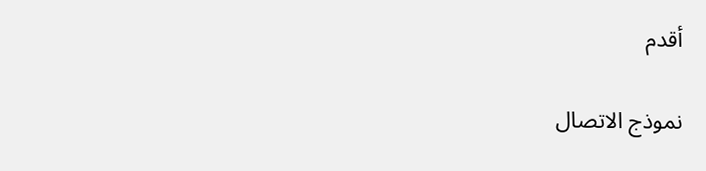أقدم

نموذج الاتصال